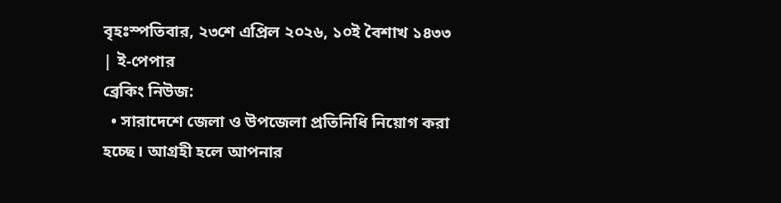বৃহঃস্পতিবার, ২৩শে এপ্রিল ২০২৬, ১০ই বৈশাখ ১৪৩৩ | ই-পেপার
ব্রেকিং নিউজ:
  • সারাদেশে জেলা ও উপজেলা প্রতিনিধি নিয়োগ করা হচ্ছে। আগ্রহী হলে আপনার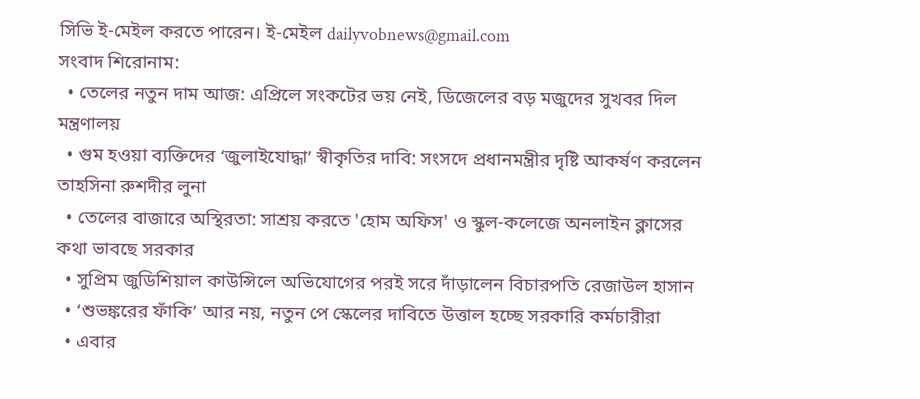সিভি ই-মেইল করতে পারেন। ই-মেইল dailyvobnews@gmail.com
সংবাদ শিরোনাম:
  • তেলের নতুন দাম আজ: এপ্রিলে সংকটের ভয় নেই, ডিজেলের বড় মজুদের সুখবর দিল মন্ত্রণালয়
  • গুম হওয়া ব্যক্তিদের ‘জুলাইযোদ্ধা’ স্বীকৃতির দাবি: সংসদে প্রধানমন্ত্রীর দৃষ্টি আকর্ষণ করলেন তাহসিনা রুশদীর লুনা
  • তেলের বাজারে অস্থিরতা: সাশ্রয় করতে 'হোম অফিস' ও স্কুল-কলেজে অনলাইন ক্লাসের কথা ভাবছে সরকার
  • সুপ্রিম জুডিশিয়াল কাউন্সিলে অভিযোগের পরই সরে দাঁড়ালেন বিচারপতি রেজাউল হাসান
  • ‘শুভঙ্করের ফাঁকি’ আর নয়, নতুন পে স্কেলের দাবিতে উত্তাল হচ্ছে সরকারি কর্মচারীরা
  • এবার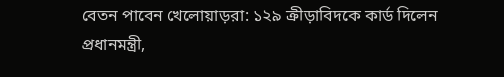বেতন পাবেন খেলোয়াড়রা: ১২৯ ক্রীড়াবিদকে কার্ড দিলেন প্রধানমন্ত্রী,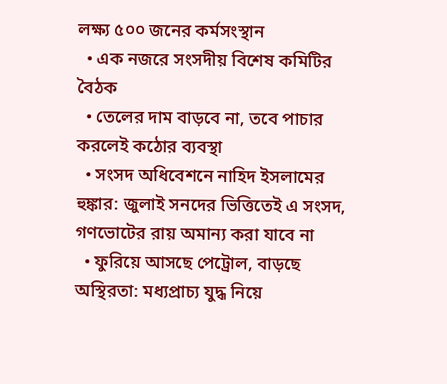লক্ষ্য ৫০০ জনের কর্মসংস্থান
  • এক নজরে সংসদীয় বিশেষ কমিটির বৈঠক
  • তেলের দাম বাড়বে না, তবে পাচার করলেই কঠোর ব্যবস্থা
  • সংসদ অধিবেশনে নাহিদ ইসলামের হুঙ্কার: জুলাই সনদের ভিত্তিতেই এ সংসদ, গণভোটের রায় অমান্য করা যাবে না
  • ফুরিয়ে আসছে পেট্রোল, বাড়ছে অস্থিরতা: মধ্যপ্রাচ্য যুদ্ধ নিয়ে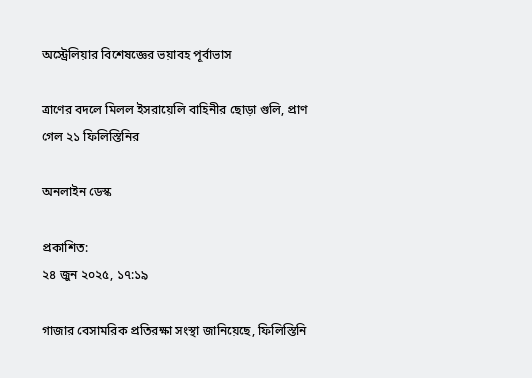অস্ট্রেলিয়ার বিশেষজ্ঞের ভয়াবহ পূর্বাভাস

ত্রাণের বদলে মিলল ইসরায়েলি বাহিনীর ছোড়া গুলি, প্রাণ গেল ২১ ফিলিস্তিনির

অনলাইন ডেস্ক

প্রকাশিত:
২৪ জুন ২০২৫, ১৭:১৯

গাজার বেসামরিক প্রতিরক্ষা সংস্থা জানিয়েছে, ফিলিস্তিনি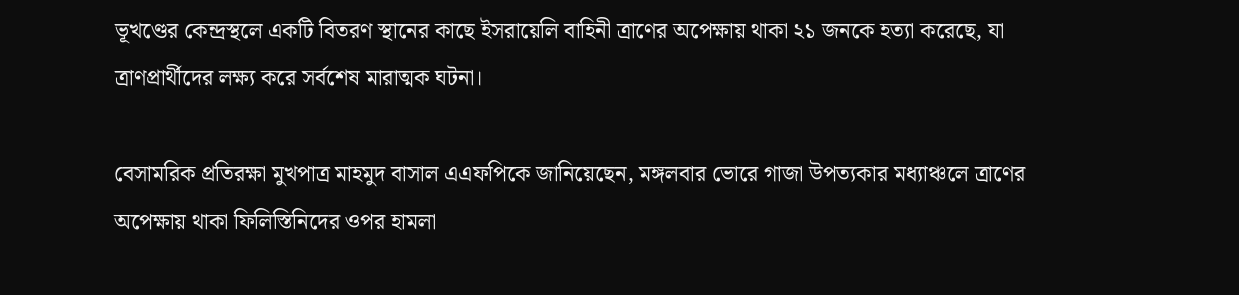ভূখণ্ডের কেন্দ্রস্থলে একটি বিতরণ স্থানের কাছে ইসরায়েলি বাহিনী ত্রাণের অপেক্ষায় থাকা ২১ জনকে হত্যা করেছে, যা ত্রাণপ্রার্থীদের লক্ষ্য করে সর্বশেষ মারাত্মক ঘটনা।

বেসামরিক প্রতিরক্ষা মুখপাত্র মাহমুদ বাসাল এএফপিকে জানিয়েছেন, মঙ্গলবার ভোরে গাজা উপত্যকার মধ্যাঞ্চলে ত্রাণের অপেক্ষায় থাকা ফিলিস্তিনিদের ওপর হামলা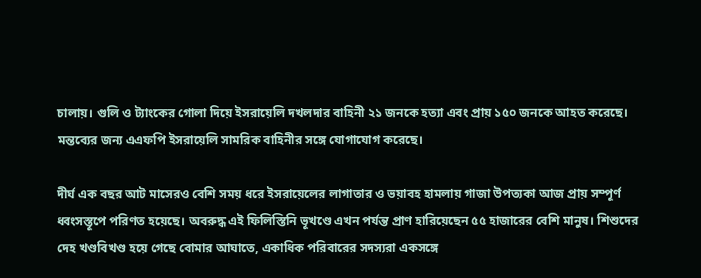চালায়। গুলি ও ট্যাংকের গোলা দিয়ে ইসরায়েলি দখলদার বাহিনী ২১ জনকে হত্যা এবং প্রায় ১৫০ জনকে আহত করেছে। মন্তব্যের জন্য এএফপি ইসরায়েলি সামরিক বাহিনীর সঙ্গে যোগাযোগ করেছে।

দীর্ঘ এক বছর আট মাসেরও বেশি সময় ধরে ইসরায়েলের লাগাতার ও ভয়াবহ হামলায় গাজা উপত্যকা আজ প্রায় সম্পূর্ণ ধ্বংসস্তূপে পরিণত হয়েছে। অবরুদ্ধ এই ফিলিস্তিনি ভূখণ্ডে এখন পর্যন্ত প্রাণ হারিয়েছেন ৫৫ হাজারের বেশি মানুষ। শিশুদের দেহ খণ্ডবিখণ্ড হয়ে গেছে বোমার আঘাতে, একাধিক পরিবারের সদস্যরা একসঙ্গে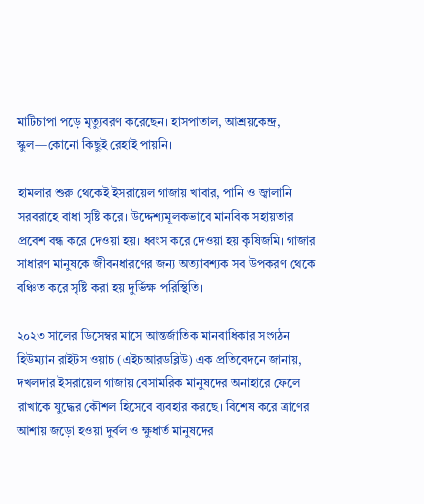মাটিচাপা পড়ে মৃত্যুবরণ করেছেন। হাসপাতাল, আশ্রয়কেন্দ্র, স্কুল—কোনো কিছুই রেহাই পায়নি।

হামলার শুরু থেকেই ইসরায়েল গাজায় খাবার, পানি ও জ্বালানি সরবরাহে বাধা সৃষ্টি করে। উদ্দেশ্যমূলকভাবে মানবিক সহায়তার প্রবেশ বন্ধ করে দেওয়া হয়। ধ্বংস করে দেওয়া হয় কৃষিজমি। গাজার সাধারণ মানুষকে জীবনধারণের জন্য অত্যাবশ্যক সব উপকরণ থেকে বঞ্চিত করে সৃষ্টি করা হয় দুর্ভিক্ষ পরিস্থিতি।

২০২৩ সালের ডিসেম্বর মাসে আন্তর্জাতিক মানবাধিকার সংগঠন হিউম্যান রাইটস ওয়াচ (এইচআরডব্লিউ) এক প্রতিবেদনে জানায়, দখলদার ইসরায়েল গাজায় বেসামরিক মানুষদের অনাহারে ফেলে রাখাকে যুদ্ধের কৌশল হিসেবে ব্যবহার করছে। বিশেষ করে ত্রাণের আশায় জড়ো হওয়া দুর্বল ও ক্ষুধার্ত মানুষদের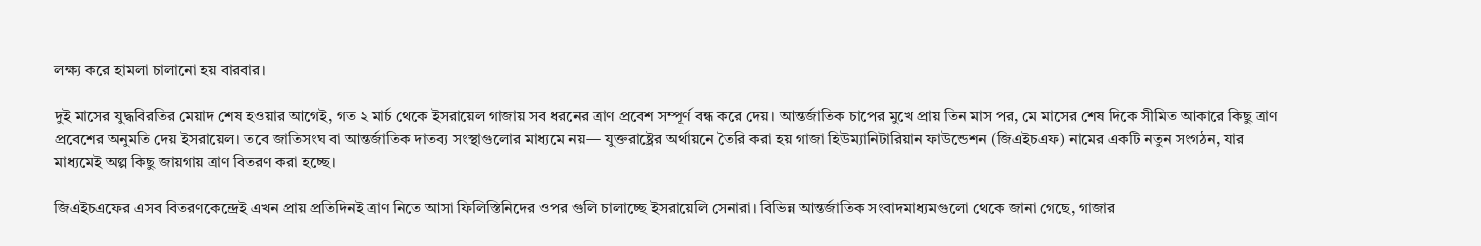লক্ষ্য করে হামলা চালানো হয় বারবার।

দুই মাসের যুদ্ধবিরতির মেয়াদ শেষ হওয়ার আগেই, গত ২ মার্চ থেকে ইসরায়েল গাজায় সব ধরনের ত্রাণ প্রবেশ সম্পূর্ণ বন্ধ করে দেয়। আন্তর্জাতিক চাপের মুখে প্রায় তিন মাস পর, মে মাসের শেষ দিকে সীমিত আকারে কিছু ত্রাণ প্রবেশের অনুমতি দেয় ইসরায়েল। তবে জাতিসংঘ বা আন্তর্জাতিক দাতব্য সংস্থাগুলোর মাধ্যমে নয়— যুক্তরাষ্ট্রের অর্থায়নে তৈরি করা হয় গাজা হিউম্যানিটারিয়ান ফাউন্ডেশন (জিএইচএফ) নামের একটি নতুন সংগঠন, যার মাধ্যমেই অল্প কিছু জায়গায় ত্রাণ বিতরণ করা হচ্ছে।

জিএইচএফের এসব বিতরণকেন্দ্রেই এখন প্রায় প্রতিদিনই ত্রাণ নিতে আসা ফিলিস্তিনিদের ওপর গুলি চালাচ্ছে ইসরায়েলি সেনারা। বিভিন্ন আন্তর্জাতিক সংবাদমাধ্যমগুলো থেকে জানা গেছে, গাজার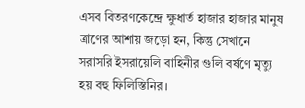এসব বিতরণকেন্দ্রে ক্ষুধার্ত হাজার হাজার মানুষ ত্রাণের আশায় জড়ো হন, কিন্তু সেখানে সরাসরি ইসরায়েলি বাহিনীর গুলি বর্ষণে মৃত্যু হয় বহু ফিলিস্তিনির।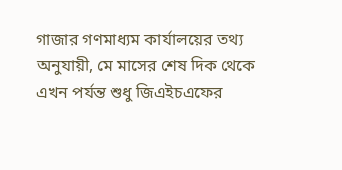গাজার গণমাধ্যম কার্যালয়ের তথ্য অনুযায়ী, মে মাসের শেষ দিক থেকে এখন পর্যন্ত শুধু জিএইচএফের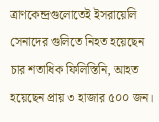ত্রাণকেন্দ্রগুলোতেই ইসরায়েলি সেনাদের গুলিতে নিহত হয়েছেন চার শতাধিক ফিলিস্তিনি, আহত হয়েছেন প্রায় ৩ হাজার ৫০০ জন।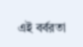এই বর্বরতা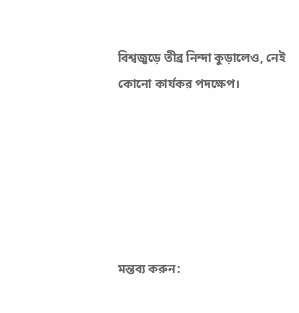বিশ্বজুড়ে তীব্র নিন্দা কুড়ালেও, নেই কোনো কার্যকর পদক্ষেপ।






মন্তব্য করুন: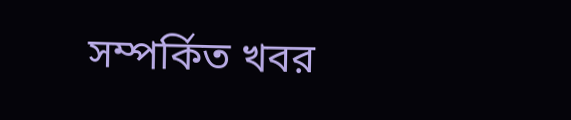সম্পর্কিত খবর